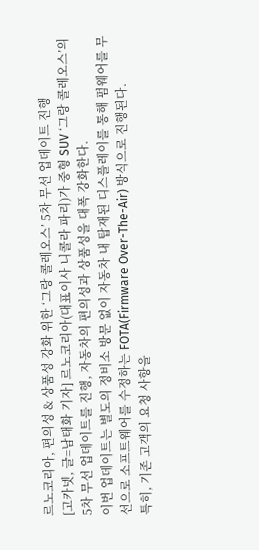르노코리아, 편의성 & 상품성 강화 위한 ‘그랑 콜레오스’ 5차 무선 업데이트 진행
[고카넷, 글=남태화 기자] 르노코리아(대표이사 니콜라 파리)가 중형 SUV ‘그랑 콜레오스’의 5차 무선 업데이트를 진행, 자동차의 편의성과 상품성을 대폭 강화한다.
이번 업데이트는 별도의 정비소 방문 없이 자동차 내 탑재된 디스플레이를 통해 펌웨어를 무선으로 소프트웨어를 수정하는 FOTA(Firmware Over-The-Air) 방식으로 진행된다.
특히, 기존 고객의 요청 사항을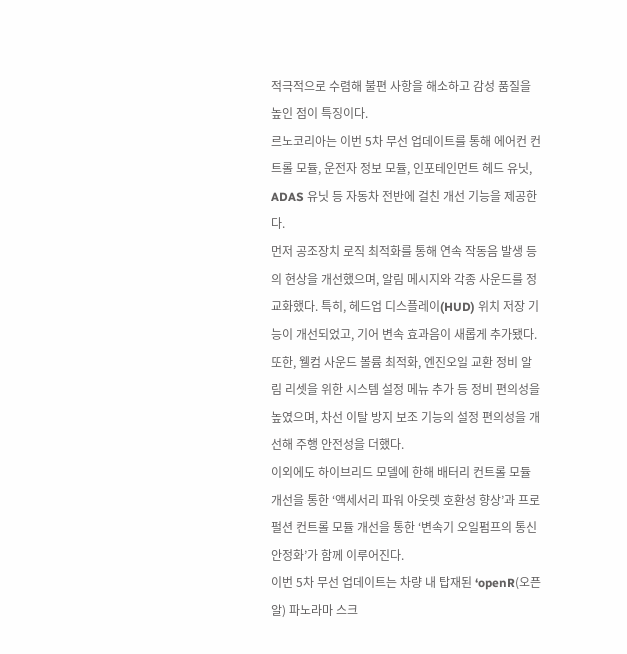적극적으로 수렴해 불편 사항을 해소하고 감성 품질을 높인 점이 특징이다.
르노코리아는 이번 5차 무선 업데이트를 통해 에어컨 컨트롤 모듈, 운전자 정보 모듈, 인포테인먼트 헤드 유닛, ADAS 유닛 등 자동차 전반에 걸친 개선 기능을 제공한다.
먼저 공조장치 로직 최적화를 통해 연속 작동음 발생 등의 현상을 개선했으며, 알림 메시지와 각종 사운드를 정교화했다. 특히, 헤드업 디스플레이(HUD) 위치 저장 기능이 개선되었고, 기어 변속 효과음이 새롭게 추가됐다.
또한, 웰컴 사운드 볼륨 최적화, 엔진오일 교환 정비 알림 리셋을 위한 시스템 설정 메뉴 추가 등 정비 편의성을 높였으며, 차선 이탈 방지 보조 기능의 설정 편의성을 개선해 주행 안전성을 더했다.
이외에도 하이브리드 모델에 한해 배터리 컨트롤 모듈 개선을 통한 ‘액세서리 파워 아웃렛 호환성 향상’과 프로펄션 컨트롤 모듈 개선을 통한 ‘변속기 오일펌프의 통신 안정화’가 함께 이루어진다.
이번 5차 무선 업데이트는 차량 내 탑재된 ‘openR(오픈알) 파노라마 스크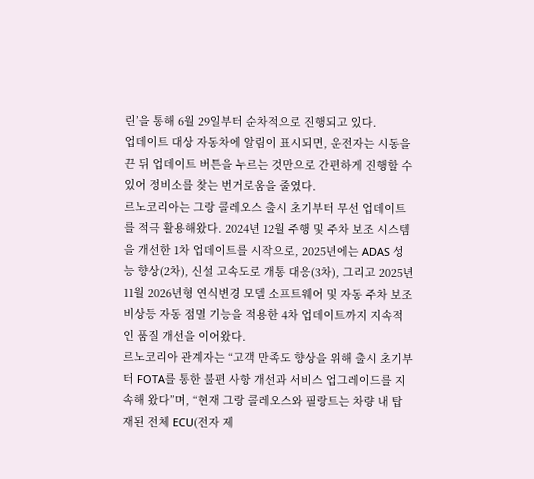린’을 통해 6월 29일부터 순차적으로 진행되고 있다.
업데이트 대상 자동차에 알림이 표시되면, 운전자는 시동을 끈 뒤 업데이트 버튼을 누르는 것만으로 간편하게 진행할 수 있어 정비소를 찾는 번거로움을 줄였다.
르노코리아는 그랑 콜레오스 출시 초기부터 무선 업데이트를 적극 활용해왔다. 2024년 12월 주행 및 주차 보조 시스템을 개선한 1차 업데이트를 시작으로, 2025년에는 ADAS 성능 향상(2차), 신설 고속도로 개통 대응(3차), 그리고 2025년 11월 2026년형 연식변경 모델 소프트웨어 및 자동 주차 보조 비상등 자동 점멸 기능을 적용한 4차 업데이트까지 지속적인 품질 개선을 이어왔다.
르노코리아 관계자는 “고객 만족도 향상을 위해 출시 초기부터 FOTA를 통한 불편 사항 개선과 서비스 업그레이드를 지속해 왔다”며, “현재 그랑 콜레오스와 필랑트는 차량 내 탑재된 전체 ECU(전자 제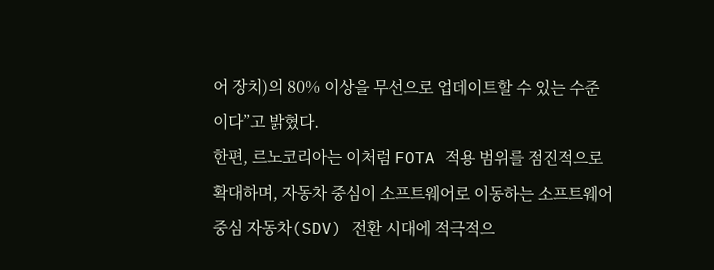어 장치)의 80% 이상을 무선으로 업데이트할 수 있는 수준이다”고 밝혔다.
한편, 르노코리아는 이처럼 FOTA 적용 범위를 점진적으로 확대하며, 자동차 중심이 소프트웨어로 이동하는 소프트웨어 중심 자동차(SDV) 전환 시대에 적극적으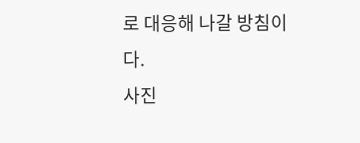로 대응해 나갈 방침이다.
사진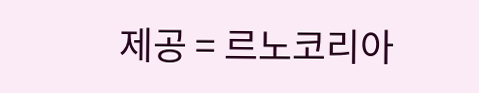제공 = 르노코리아